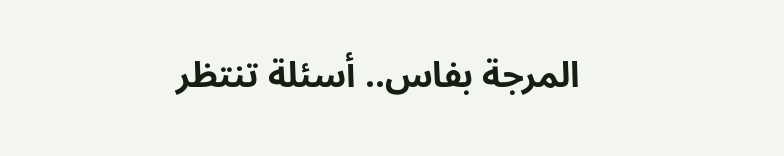المرجة بفاس.. أسئلة تنتظر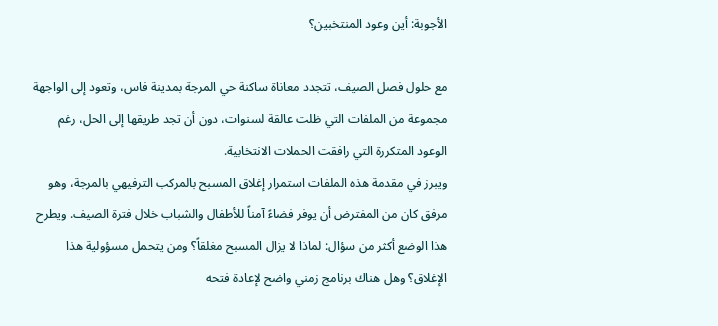الأجوبة: أين وعود المنتخبين؟

مع حلول فصل الصيف، تتجدد معاناة ساكنة حي المرجة بمدينة فاس، وتعود إلى الواجهة مجموعة من الملفات التي ظلت عالقة لسنوات، دون أن تجد طريقها إلى الحل، رغم الوعود المتكررة التي رافقت الحملات الانتخابية.
ويبرز في مقدمة هذه الملفات استمرار إغلاق المسبح بالمركب الترفيهي بالمرجة، وهو مرفق كان من المفترض أن يوفر فضاءً آمناً للأطفال والشباب خلال فترة الصيف. ويطرح هذا الوضع أكثر من سؤال: لماذا لا يزال المسبح مغلقاً؟ ومن يتحمل مسؤولية هذا الإغلاق؟ وهل هناك برنامج زمني واضح لإعادة فتحه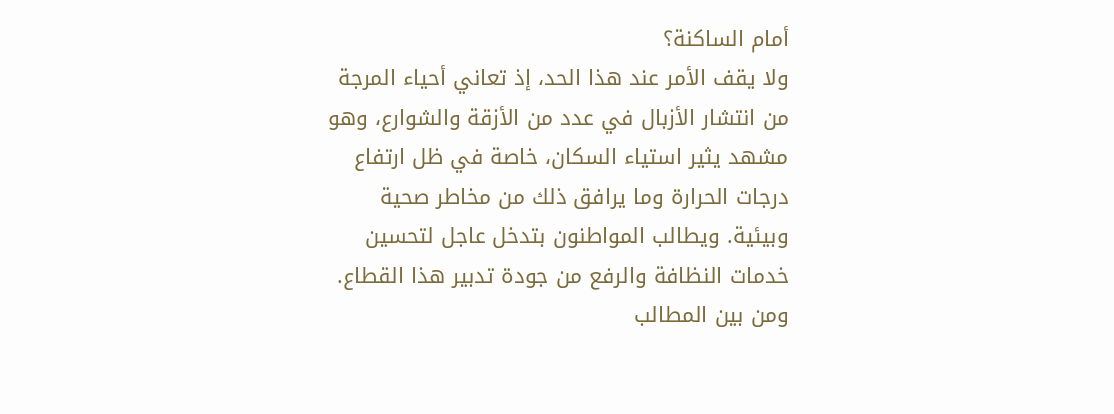أمام الساكنة؟
ولا يقف الأمر عند هذا الحد، إذ تعاني أحياء المرجة من انتشار الأزبال في عدد من الأزقة والشوارع، وهو مشهد يثير استياء السكان، خاصة في ظل ارتفاع درجات الحرارة وما يرافق ذلك من مخاطر صحية وبيئية. ويطالب المواطنون بتدخل عاجل لتحسين خدمات النظافة والرفع من جودة تدبير هذا القطاع.
ومن بين المطالب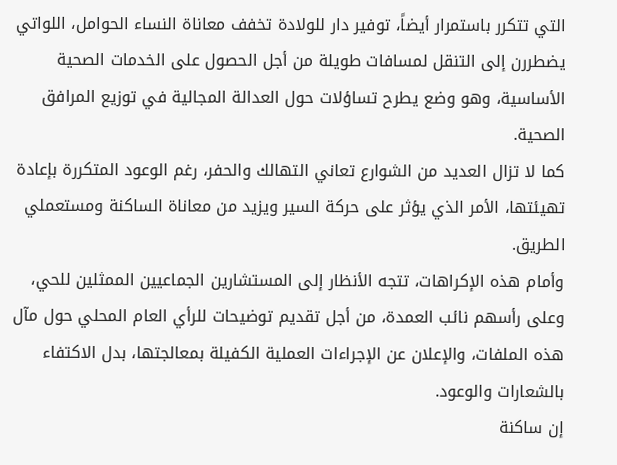التي تتكرر باستمرار أيضاً، توفير دار للولادة تخفف معاناة النساء الحوامل، اللواتي يضطررن إلى التنقل لمسافات طويلة من أجل الحصول على الخدمات الصحية الأساسية، وهو وضع يطرح تساؤلات حول العدالة المجالية في توزيع المرافق الصحية.
كما لا تزال العديد من الشوارع تعاني التهالك والحفر، رغم الوعود المتكررة بإعادة تهيئتها، الأمر الذي يؤثر على حركة السير ويزيد من معاناة الساكنة ومستعملي الطريق.
وأمام هذه الإكراهات، تتجه الأنظار إلى المستشارين الجماعيين الممثلين للحي، وعلى رأسهم نائب العمدة، من أجل تقديم توضيحات للرأي العام المحلي حول مآل هذه الملفات، والإعلان عن الإجراءات العملية الكفيلة بمعالجتها، بدل الاكتفاء بالشعارات والوعود.
إن ساكنة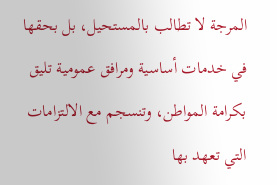المرجة لا تطالب بالمستحيل، بل بحقها في خدمات أساسية ومرافق عمومية تليق بكرامة المواطن، وتنسجم مع الالتزامات التي تعهد بها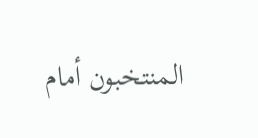المنتخبون أمام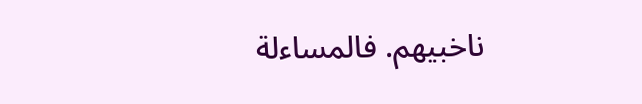ناخبيهم. فالمساءلة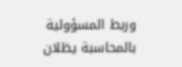وربط المسؤولية بالمحاسبة يظلان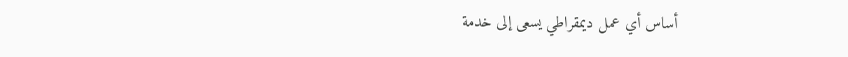أساس أي عمل ديمقراطي يسعى إلى خدمة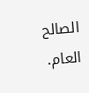الصالح العام.